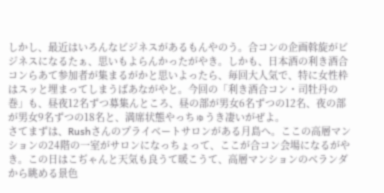しかし、最近はいろんなビジネスがあるもんやのう。合コンの企画斡旋がビジネスになるたぁ、思いもよらんかったがやき。しかも、日本酒の利き酒合コンらあて参加者が集まるがかと思いよったら、毎回大人気で、特に女性枠はスッと埋まってしまうばあながやと。今回の「利き酒合コン・司牡丹の巻」も、昼夜12名ずつ募集んところ、昼の部が男女6名ずつの12名、夜の部が男女9名ずつの18名と、満席状態やっちゅうき凄いがぜよ。
さてまずは、Rushさんのプライベートサロンがある月島へ。ここの高層マンションの24階の一室がサロンになっちょって、ここが合コン会場になるがやき。この日はこぢゃんと天気も良うて暖こうて、高層マンションのベランダから眺める景色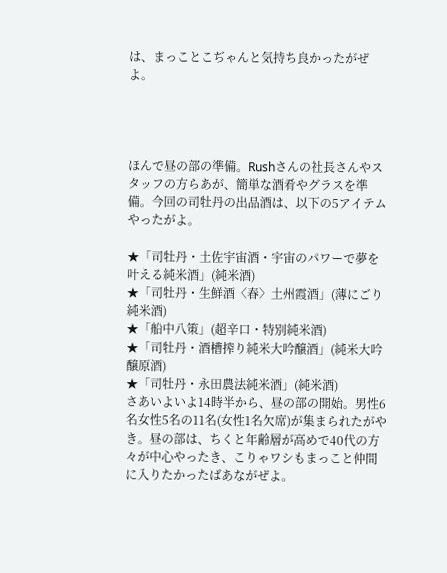は、まっことこぢゃんと気持ち良かったがぜよ。




ほんで昼の部の準備。Rushさんの社長さんやスタッフの方らあが、簡単な酒肴やグラスを準備。今回の司牡丹の出品酒は、以下の5アイテムやったがよ。

★「司牡丹・土佐宇宙酒・宇宙のパワーで夢を叶える純米酒」(純米酒)
★「司牡丹・生鮮酒〈春〉土州霞酒」(薄にごり純米酒)
★「船中八策」(超辛口・特別純米酒)
★「司牡丹・酒槽搾り純米大吟醸酒」(純米大吟醸原酒)
★「司牡丹・永田農法純米酒」(純米酒)
さあいよいよ14時半から、昼の部の開始。男性6名女性5名の11名(女性1名欠席)が集まられたがやき。昼の部は、ちくと年齢層が高めで40代の方々が中心やったき、こりゃワシもまっこと仲間に入りたかったばあながぜよ。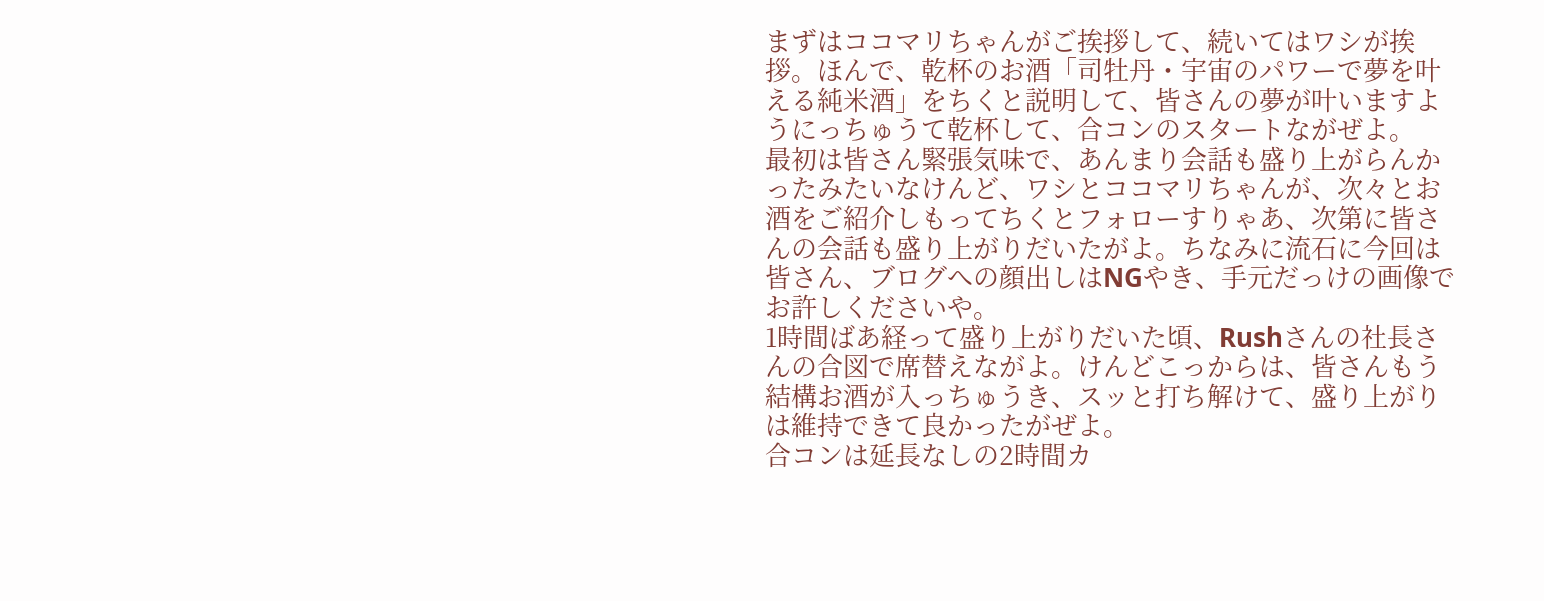まずはココマリちゃんがご挨拶して、続いてはワシが挨拶。ほんで、乾杯のお酒「司牡丹・宇宙のパワーで夢を叶える純米酒」をちくと説明して、皆さんの夢が叶いますようにっちゅうて乾杯して、合コンのスタートながぜよ。
最初は皆さん緊張気味で、あんまり会話も盛り上がらんかったみたいなけんど、ワシとココマリちゃんが、次々とお酒をご紹介しもってちくとフォローすりゃあ、次第に皆さんの会話も盛り上がりだいたがよ。ちなみに流石に今回は皆さん、ブログへの顔出しはNGやき、手元だっけの画像でお許しくださいや。
1時間ばあ経って盛り上がりだいた頃、Rushさんの社長さんの合図で席替えながよ。けんどこっからは、皆さんもう結構お酒が入っちゅうき、スッと打ち解けて、盛り上がりは維持できて良かったがぜよ。
合コンは延長なしの2時間カ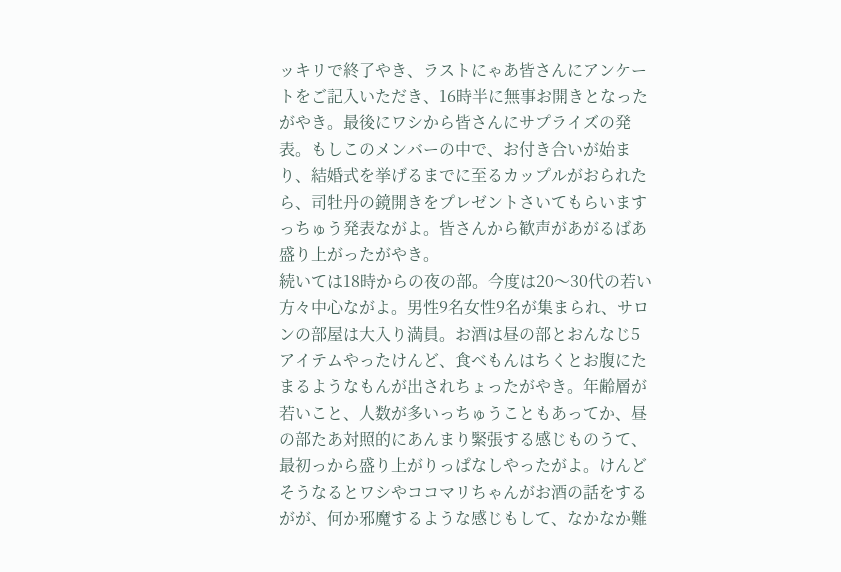ッキリで終了やき、ラストにゃあ皆さんにアンケートをご記入いただき、16時半に無事お開きとなったがやき。最後にワシから皆さんにサプライズの発表。もしこのメンバーの中で、お付き合いが始まり、結婚式を挙げるまでに至るカップルがおられたら、司牡丹の鏡開きをプレゼントさいてもらいますっちゅう発表ながよ。皆さんから歓声があがるばあ盛り上がったがやき。
続いては18時からの夜の部。今度は20〜30代の若い方々中心ながよ。男性9名女性9名が集まられ、サロンの部屋は大入り満員。お酒は昼の部とおんなじ5アイテムやったけんど、食べもんはちくとお腹にたまるようなもんが出されちょったがやき。年齢層が若いこと、人数が多いっちゅうこともあってか、昼の部たあ対照的にあんまり緊張する感じものうて、最初っから盛り上がりっぱなしやったがよ。けんどそうなるとワシやココマリちゃんがお酒の話をするがが、何か邪魔するような感じもして、なかなか難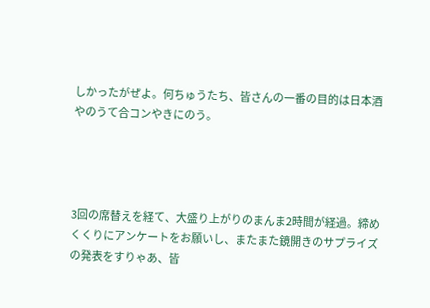しかったがぜよ。何ちゅうたち、皆さんの一番の目的は日本酒やのうて合コンやきにのう。




3回の席替えを経て、大盛り上がりのまんま2時間が経過。締めくくりにアンケートをお願いし、またまた鏡開きのサプライズの発表をすりゃあ、皆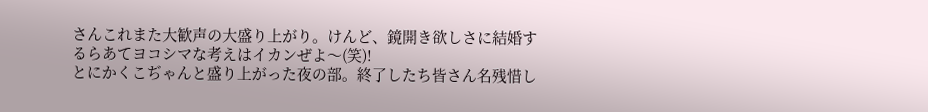さんこれまた大歓声の大盛り上がり。けんど、鏡開き欲しさに結婚するらあてヨコシマな考えはイカンぜよ〜(笑)!
とにかくこぢゃんと盛り上がった夜の部。終了したち皆さん名残惜し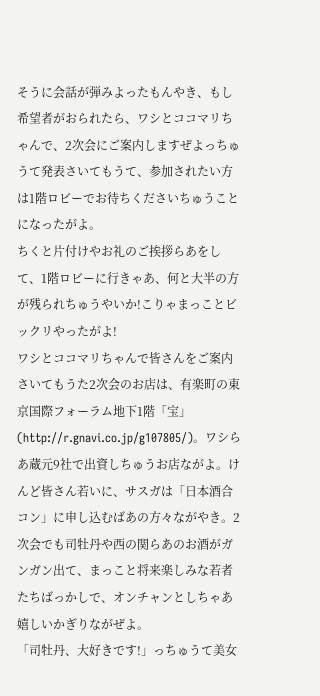そうに会話が弾みよったもんやき、もし希望者がおられたら、ワシとココマリちゃんで、2次会にご案内しますぜよっちゅうて発表さいてもうて、参加されたい方は1階ロビーでお待ちくださいちゅうことになったがよ。
ちくと片付けやお礼のご挨拶らあをして、1階ロビーに行きゃあ、何と大半の方が残られちゅうやいか!こりゃまっことビックリやったがよ!
ワシとココマリちゃんで皆さんをご案内さいてもうた2次会のお店は、有楽町の東京国際フォーラム地下1階「宝」(http://r.gnavi.co.jp/g107805/)。ワシらあ蔵元9社で出資しちゅうお店ながよ。けんど皆さん若いに、サスガは「日本酒合コン」に申し込むばあの方々ながやき。2次会でも司牡丹や西の関らあのお酒がガンガン出て、まっこと将来楽しみな若者たちばっかしで、オンチャンとしちゃあ嬉しいかぎりながぜよ。
「司牡丹、大好きです!」っちゅうて美女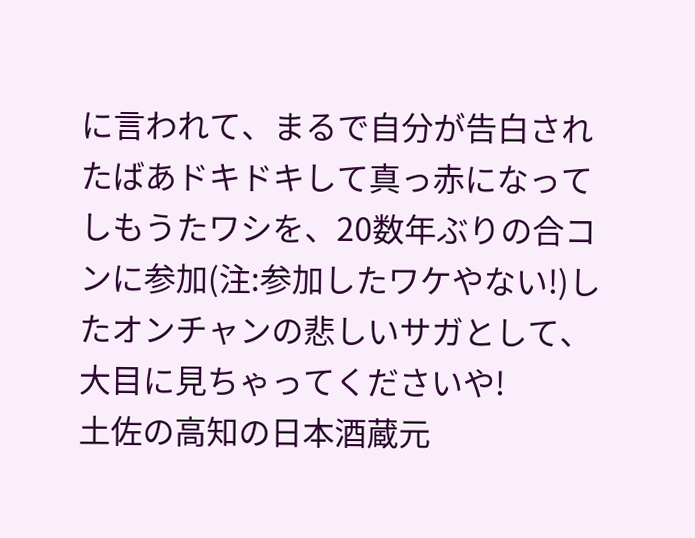に言われて、まるで自分が告白されたばあドキドキして真っ赤になってしもうたワシを、20数年ぶりの合コンに参加(注:参加したワケやない!)したオンチャンの悲しいサガとして、大目に見ちゃってくださいや!
土佐の高知の日本酒蔵元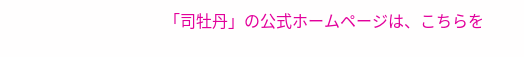「司牡丹」の公式ホームページは、こちらを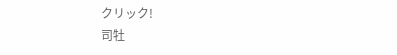クリック!
司牡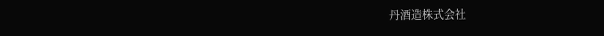丹酒造株式会社